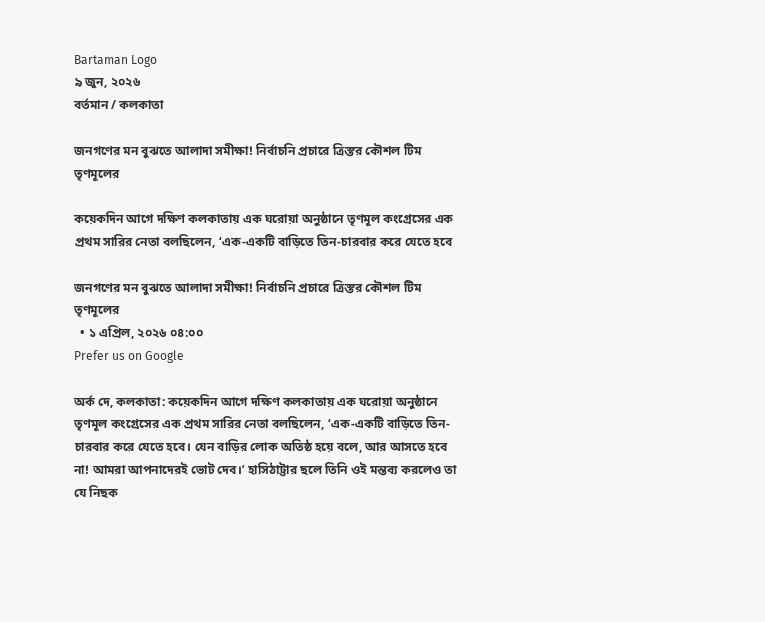Bartaman Logo
৯ জুন, ২০২৬
বর্তমান / কলকাতা

জনগণের মন বুঝতে আলাদা সমীক্ষা! নির্বাচনি প্রচারে ত্রিস্তর কৌশল টিম তৃণমূলের

কয়েকদিন আগে দক্ষিণ কলকাতায় এক ঘরোয়া অনুষ্ঠানে তৃণমূল কংগ্রেসের এক প্রথম সারির নেতা বলছিলেন, ‘এক-একটি বাড়িতে তিন-চারবার করে যেতে হবে

জনগণের মন বুঝতে আলাদা সমীক্ষা! নির্বাচনি প্রচারে ত্রিস্তর কৌশল টিম তৃণমূলের
  • ১ এপ্রিল, ২০২৬ ০৪:০০
Prefer us on Google

অর্ক দে, কলকাতা: কয়েকদিন আগে দক্ষিণ কলকাতায় এক ঘরোয়া অনুষ্ঠানে তৃণমূল কংগ্রেসের এক প্রথম সারির নেতা বলছিলেন, ‘এক-একটি বাড়িতে তিন-চারবার করে যেতে হবে। যেন বাড়ির লোক অতিষ্ঠ হয়ে বলে, আর আসতে হবে না! আমরা আপনাদেরই ভোট দেব।’ হাসিঠাট্টার ছলে তিনি ওই মন্তব্য করলেও তা যে নিছক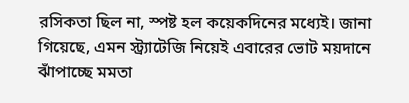রসিকতা ছিল না, স্পষ্ট হল কয়েকদিনের মধ্যেই। জানা গিয়েছে, এমন স্ট্র্যাটেজি নিয়েই এবারের ভোট ময়দানে ঝাঁপাচ্ছে মমতা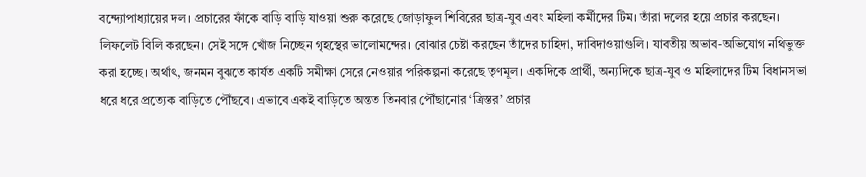বন্দ্যোপাধ্যায়ের দল। প্রচারের ফাঁকে বাড়ি বাড়ি যাওয়া শুরু করেছে জোড়াফুল শিবিরের ছাত্র-যুব এবং মহিলা কর্মীদের টিম। তাঁরা দলের হয়ে প্রচার করছেন। লিফলেট বিলি করছেন। সেই সঙ্গে খোঁজ নিচ্ছেন গৃহস্থের ভালোমন্দের। বোঝার চেষ্টা করছেন তাঁদের চাহিদা, দাবিদাওয়াগুলি। যাবতীয় অভাব-অভিযোগ নথিভুক্ত করা হচ্ছে। অর্থাৎ, জনমন বুঝতে কার্যত একটি সমীক্ষা সেরে নেওয়ার পরিকল্পনা করেছে তৃণমূল। একদিকে প্রার্থী, অন্যদিকে ছাত্র-যুব ও মহিলাদের টিম বিধানসভা ধরে ধরে প্রত্যেক বাড়িতে পৌঁছবে। এভাবে একই বাড়িতে অন্তত তিনবার পৌঁছানোর ‘ত্রিস্তর’ প্রচার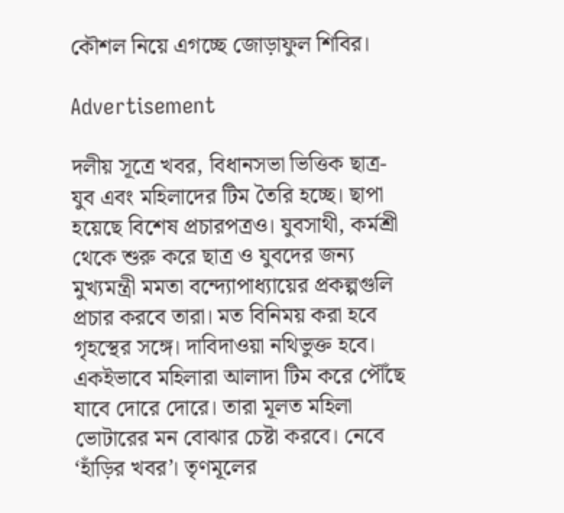কৌশল নিয়ে এগচ্ছে জোড়াফুল শিবির।

Advertisement

দলীয় সূত্রে খবর, বিধানসভা ভিত্তিক ছাত্র-যুব এবং মহিলাদের টিম তৈরি হচ্ছে। ছাপা হয়েছে বিশেষ প্রচারপত্রও। যুবসাথী, কর্মশ্রী থেকে শুরু করে ছাত্র ও যুবদের জন্য মুখ্যমন্ত্রী মমতা বন্দ্যোপাধ্যায়ের প্রকল্পগুলি প্রচার করবে তারা। মত বিনিময় করা হবে গৃহস্থের সঙ্গে। দাবিদাওয়া নথিভুক্ত হবে। একইভাবে মহিলারা আলাদা টিম করে পৌঁছে যাবে দোরে দোরে। তারা মূলত মহিলা ভোটারের মন বোঝার চেষ্টা করবে। নেবে ‘হাঁড়ির খবর’। তৃণমূলের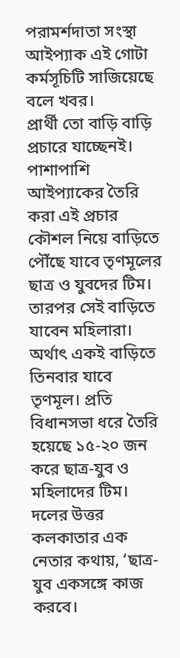পরামর্শদাতা সংস্থা আইপ্যাক এই গোটা কর্মসূচিটি সাজিয়েছে বলে খবর।
প্রার্থী তো বাড়ি বাড়ি প্রচারে যাচ্ছেনই। পাশাপাশি আইপ্যাকের তৈরি করা এই প্রচার কৌশল নিয়ে বাড়িতে পৌঁছে যাবে তৃণমূলের ছাত্র ও যুবদের টিম। তারপর সেই বাড়িতে যাবেন মহিলারা। অর্থাৎ একই বাড়িতে তিনবার যাবে তৃণমূল। প্রতি বিধানসভা ধরে তৈরি হয়েছে ১৫-২০ জন করে ছাত্র-যুব ও মহিলাদের টিম। দলের উত্তর কলকাতার এক নেতার কথায়, ‘ছাত্র-যুব একসঙ্গে কাজ করবে।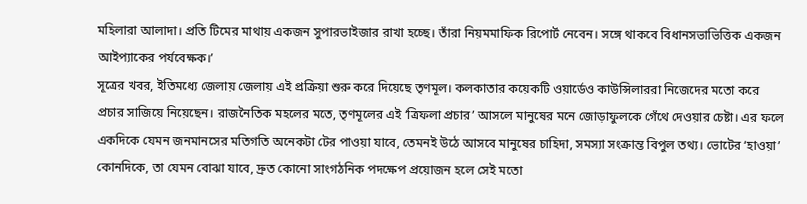মহিলারা আলাদা। প্রতি টিমের মাথায় একজন সুপারভাইজার রাখা হচ্ছে। তাঁরা নিয়মমাফিক রিপোর্ট নেবেন। সঙ্গে থাকবে বিধানসভাভিত্তিক একজন আইপ্যাকের পর্যবেক্ষক।’
সূত্রের খবর, ইতিমধ্যে জেলায় জেলায় এই প্রক্রিয়া শুরু করে দিয়েছে তৃণমূল। কলকাতার কয়েকটি ওয়ার্ডেও কাউন্সিলাররা নিজেদের মতো করে প্রচার সাজিয়ে নিয়েছেন। রাজনৈতিক মহলের মতে, তৃণমূলের এই ‘ত্রিফলা প্রচার’ আসলে মানুষের মনে জোড়াফুলকে গেঁথে দেওয়ার চেষ্টা। এর ফলে একদিকে যেমন জনমানসের মতিগতি অনেকটা টের পাওয়া যাবে, তেমনই উঠে আসবে মানুষের চাহিদা, সমস্যা সংক্রান্ত বিপুল তথ্য। ভোটের ‘হাওয়া’ কোনদিকে, তা যেমন বোঝা যাবে, দ্রুত কোনো সাংগঠনিক পদক্ষেপ প্রয়োজন হলে সেই মতো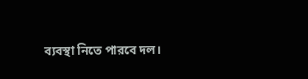ব্যবস্থা নিতে পারবে দল।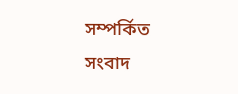সম্পর্কিত সংবাদ